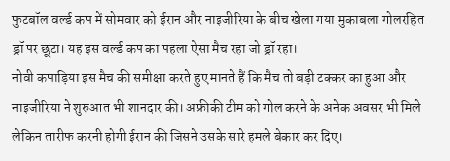फुटबॉल वर्ल्ड कप में सोमवार को ईरान और नाइजीरिया के बीच खेला गया मुकाबला गोलरहित ड्रॉ पर छूटा। यह इस वर्ल्ड कप का पहला ऐसा मैच रहा जो ड्रॉ रहा।
नोवी कपाड़िया इस मैच की समीक्षा करते हुए मानते हैं कि मैच तो बड़ी टक्कर का हुआ और नाइजीरिया ने शुरुआत भी शानदार की। अफ्रीकी टीम को गोल करने के अनेक अवसर भी मिले लेकिन तारीफ करनी होगी ईरान की जिसने उसके सारे हमले बेकार कर दिए।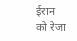ईरान को रेजा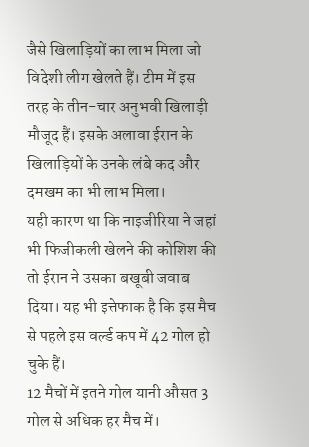जैसे खिलाड़ियों का लाभ मिला जो विदेशी लीग खेलते हैं। टीम में इस तरह के तीन-चार अनुभवी खिलाड़ी मौजूद हैं। इसके अलावा ईरान के खिलाड़ियों के उनके लंबे कद और दमखम का भी लाभ मिला।
यही कारण था कि नाइजीरिया ने जहां भी फिजीकली खेलने की कोशिश की तो ईरान ने उसका बखूबी जवाब दिया। यह भी इत्तेफाक है कि इस मैच से पहले इस वर्ल्ड कप में 42 गोल हो चुके हैं।
12 मैचों में इतने गोल यानी औसत 3 गोल से अधिक हर मैच में।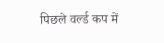पिछले वर्ल्ड कप में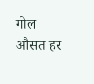गोल औसत हर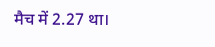मैच में 2.27 था।